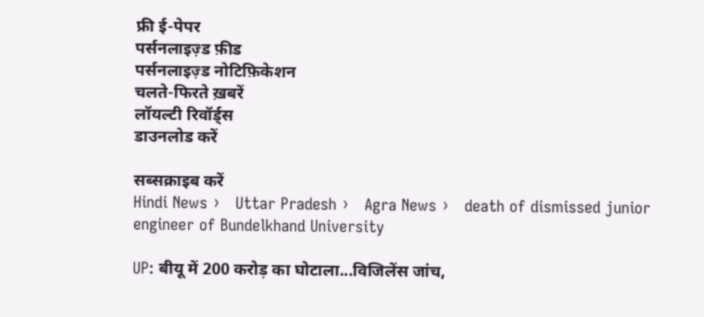फ्री ई-पेपर
पर्सनलाइज़्ड फ़ीड
पर्सनलाइज़्ड नोटिफ़िकेशन
चलते-फिरते ख़बरें
लॉयल्टी रिवॉर्ड्स
डाउनलोड करें

सब्सक्राइब करें
Hindi News ›   Uttar Pradesh ›   Agra News ›   death of dismissed junior engineer of Bundelkhand University

UP: बीयू में 200 करोड़ का घोटाला...विजिलेंस जांच,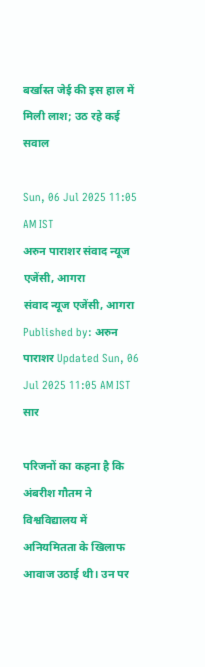बर्खास्त जेई की इस हाल में मिली लाश; उठ रहे कई सवाल

Sun, 06 Jul 2025 11:05 AM IST
अरुन पाराशर संवाद न्यूज एजेंसी, आगरा
संवाद न्यूज एजेंसी, आगरा Published by: अरुन पाराशर Updated Sun, 06 Jul 2025 11:05 AM IST
सार

परिजनों का कहना है कि अंबरीश गौतम ने विश्वविद्यालय में अनियमितता के खिलाफ आवाज उठाई थी। उन पर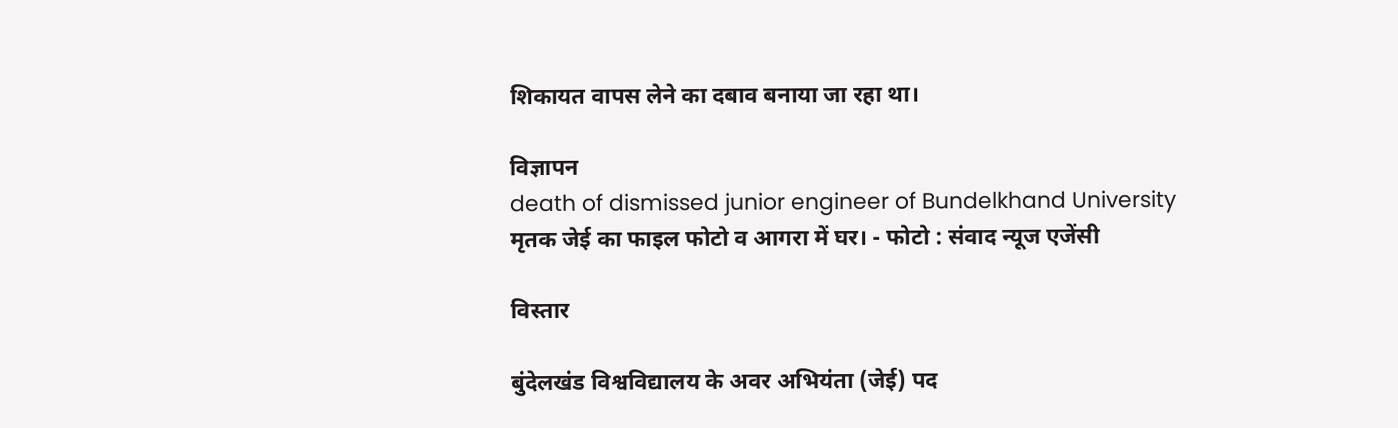शिकायत वापस लेने का दबाव बनाया जा रहा था।

विज्ञापन
death of dismissed junior engineer of Bundelkhand University
मृतक जेई का फाइल फोटो व आगरा में घर। - फोटो : संवाद न्यूज एजेंसी

विस्तार

बुंदेलखंड विश्वविद्यालय के अवर अभियंता (जेई) पद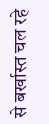से बर्खास्त चल रहे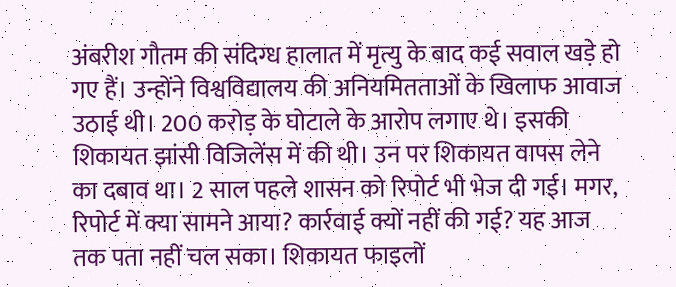अंबरीश गौतम की संदिग्ध हालात में मृत्यु के बाद कई सवाल खड़े हो गए हैं। उन्होंने विश्वविद्यालय की अनियमितताओं के खिलाफ आवाज उठाई थी। 200 करोड़ के घोटाले के आरोप लगाए थे। इसकी शिकायत झांसी विजिलेंस में की थी। उन पर शिकायत वापस लेने का दबाव था। 2 साल पहले शासन को रिपोर्ट भी भेज दी गई। मगर, रिपोर्ट में क्या सामने आया? कार्रवाई क्यों नहीं की गई? यह आज तक पता नहीं चल सका। शिकायत फाइलों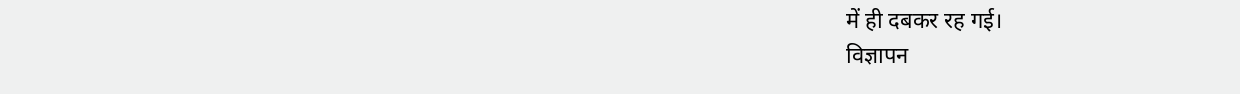में ही दबकर रह गई।
विज्ञापन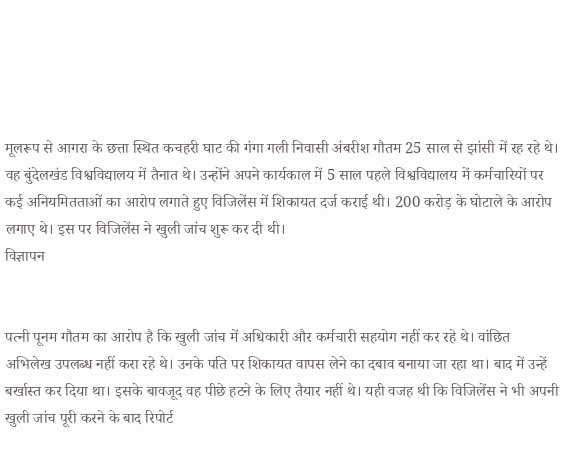मूलरूप से आगरा के छत्ता स्थित कचहरी घाट की गंगा गली निवासी अंबरीश गौतम 25 साल से झांसी में रह रहे थे। वह बुंदेलखंड विश्वविद्यालय में तैनात थे। उन्होंने अपने कार्यकाल में 5 साल पहले विश्वविद्यालय में कर्मचारियों पर कई अनियमितताओं का आरोप लगाते हुए विजिलेंस में शिकायत दर्ज कराई थी। 200 करोड़ के घोटाले के आरोप लगाए थे। इस पर विजिलेंस ने खुली जांच शुरू कर दी थी।
विज्ञापन


पत्नी पूनम गौतम का आरोप है कि खुली जांच में अधिकारी और कर्मचारी सहयोग नहीं कर रहे थे। वांछित अभिलेख उपलब्ध नहीं करा रहे थे। उनके पति पर शिकायत वापस लेने का दबाव बनाया जा रहा था। बाद में उन्हें बर्खास्त कर दिया था। इसके बावजूद वह पीछे हटने के लिए तैयार नहीं थे। यही वजह थी कि विजिलेंस ने भी अपनी खुली जांच पूरी करने के बाद रिपोर्ट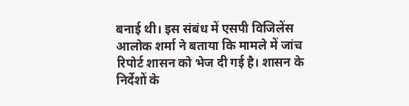बनाई थी। इस संबंध में एसपी विजिलेंस आलोक शर्मा ने बताया कि मामले में जांच रिपोर्ट शासन को भेज दी गई है। शासन के निर्देशों के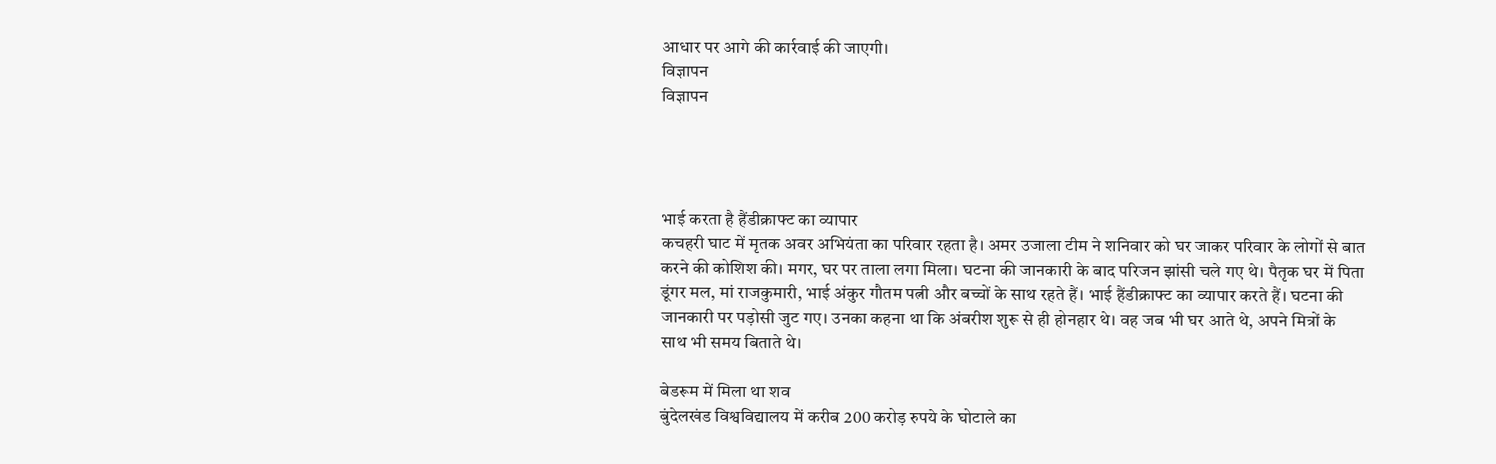आधार पर आगे की कार्रवाई की जाएगी।
विज्ञापन
विज्ञापन




भाई करता है हैंडीक्राफ्ट का व्यापार
कचहरी घाट में मृतक अवर अभियंता का परिवार रहता है। अमर उजाला टीम ने शनिवार को घर जाकर परिवार के लोगों से बात करने की कोशिश की। मगर, घर पर ताला लगा मिला। घटना की जानकारी के बाद परिजन झांसी चले गए थे। पैतृक घर में पिता डूंगर मल, मां राजकुमारी, भाई अंकुर गौतम पत्नी और बच्चों के साथ रहते हैं। भाई हैंडीक्राफ्ट का व्यापार करते हैं। घटना की जानकारी पर पड़ोसी जुट गए। उनका कहना था कि अंबरीश शुरू से ही होनहार थे। वह जब भी घर आते थे, अपने मित्रों के साथ भी समय बिताते थे।

बेडरूम में मिला था शव
बुंदेलखंड विश्वविद्यालय में करीब 200 करोड़ रुपये के घोटाले का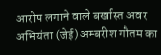आरोप लगाने वाले बर्खास्त अवर अभियंता (जेई) अम्बरीश गौतम का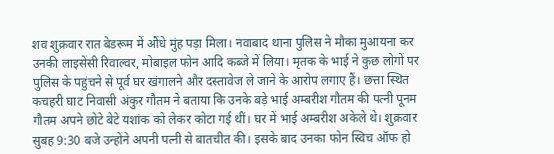शव शुक्रवार रात बेडरूम में औंधे मुंह पड़ा मिला। नवाबाद थाना पुलिस ने मौका मुआयना कर उनकी लाइसेंसी रिवाल्वर, मोबाइल फोन आदि कब्जे में लिया। मृतक के भाई ने कुछ लोगों पर पुलिस के पहुंचने से पूर्व घर खंगालने और दस्तावेज ले जाने के आरोप लगाए हैं। छत्ता स्थित कचहरी घाट निवासी अंकुर गौतम ने बताया कि उनके बड़े भाई अम्बरीश गौतम की पत्नी पूनम गौतम अपने छोटे बेटे यशांक को लेकर कोटा गई थीं। घर में भाई अम्बरीश अकेले थे। शुक्रवार सुबह 9:30 बजे उन्होंने अपनी पत्नी से बातचीत की। इसके बाद उनका फोन स्विच ऑफ हो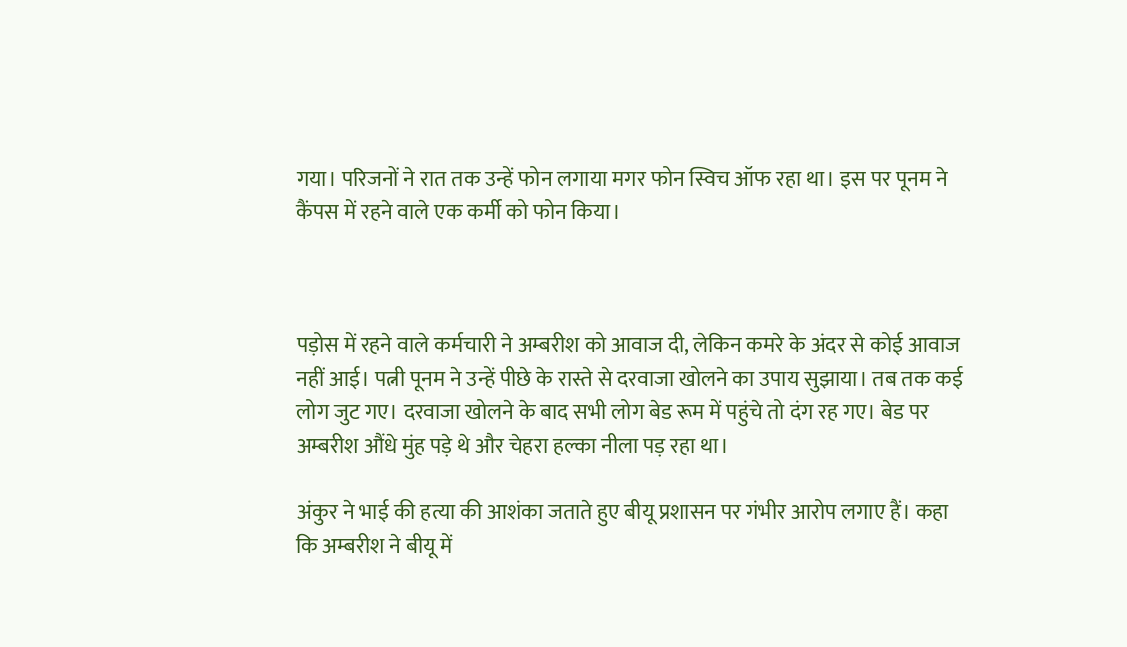गया। परिजनों ने रात तक उन्हें फोन लगाया मगर फोन स्विच ऑफ रहा था। इस पर पूनम ने कैंपस में रहने वाले एक कर्मी को फोन किया।



पड़ोस में रहने वाले कर्मचारी ने अम्बरीश को आवाज दी, लेकिन कमरे के अंदर से कोई आवाज नहीं आई। पत्नी पूनम ने उन्हें पीछे के रास्ते से दरवाजा खोलने का उपाय सुझाया। तब तक कई लोग जुट गए। दरवाजा खोलने के बाद सभी लोग बेड रूम में पहुंचे तो दंग रह गए। बेड पर अम्बरीश औंधे मुंह पड़े थे और चेहरा हल्का नीला पड़ रहा था।

अंकुर ने भाई की हत्या की आशंका जताते हुए बीयू प्रशासन पर गंभीर आरोप लगाए हैं। कहा कि अम्बरीश ने बीयू में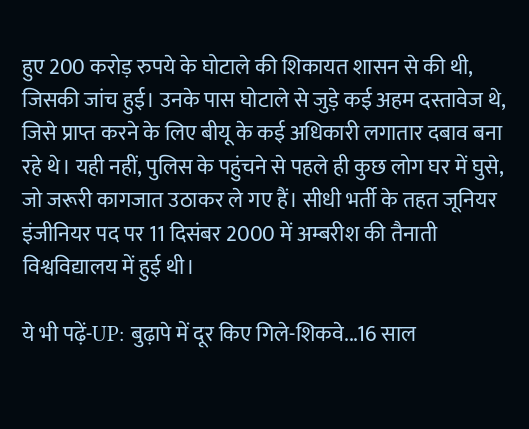हुए 200 करोड़ रुपये के घोटाले की शिकायत शासन से की थी, जिसकी जांच हुई। उनके पास घोटाले से जुड़े कई अहम दस्तावेज थे, जिसे प्राप्त करने के लिए बीयू के कई अधिकारी लगातार दबाव बना रहे थे। यही नहीं, पुलिस के पहुंचने से पहले ही कुछ लोग घर में घुसे, जो जरूरी कागजात उठाकर ले गए हैं। सीधी भर्ती के तहत जूनियर इंजीनियर पद पर 11 दिसंबर 2000 में अम्बरीश की तैनाती विश्वविद्यालय में हुई थी।

ये भी पढ़ें-UP: बुढ़ापे में दूर किए गिले-शिकवे...16 साल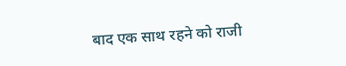बाद एक साथ रहने को राजी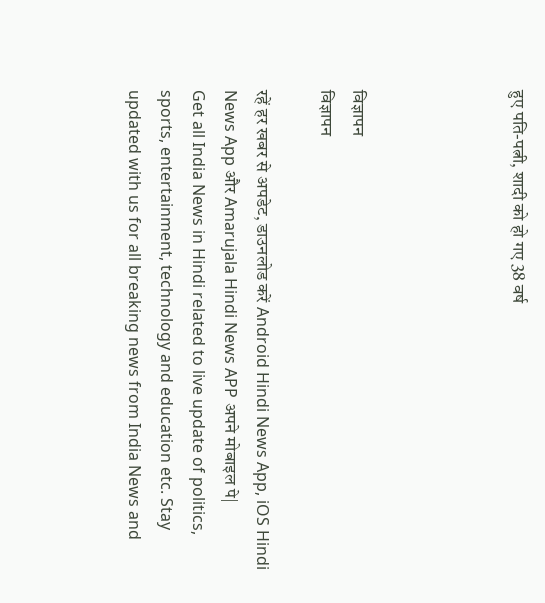हुए पति-पत्नी, शादी को हो गए 38 वर्ष




विज्ञापन
विज्ञापन

रहें हर खबर से अपडेट, डाउनलोड करें Android Hindi News App, iOS Hindi News App और Amarujala Hindi News APP अपने मोबाइल पे|
Get all India News in Hindi related to live update of politics, sports, entertainment, technology and education etc. Stay updated with us for all breaking news from India News and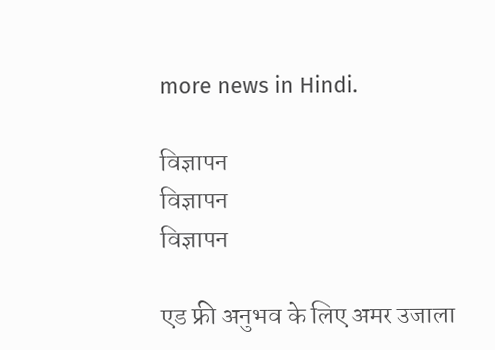more news in Hindi.

विज्ञापन
विज्ञापन
विज्ञापन

एड फ्री अनुभव के लिए अमर उजाला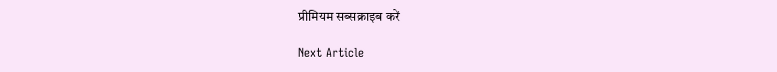प्रीमियम सब्सक्राइब करें

Next Article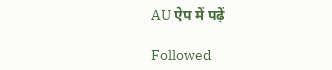AU ऐप में पढ़ें

Followed